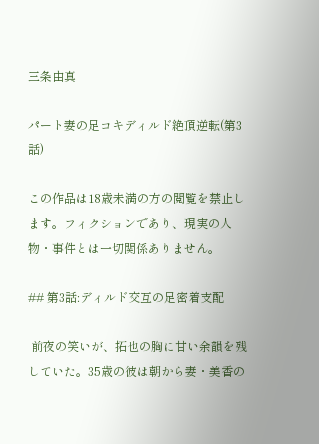三条由真

パート妻の足コキディルド絶頂逆転(第3話)

この作品は18歳未満の方の閲覧を禁止します。フィクションであり、現実の人物・事件とは一切関係ありません。

## 第3話:ディルド交互の足密着支配

 前夜の笑いが、拓也の胸に甘い余韻を残していた。35歳の彼は朝から妻・美香の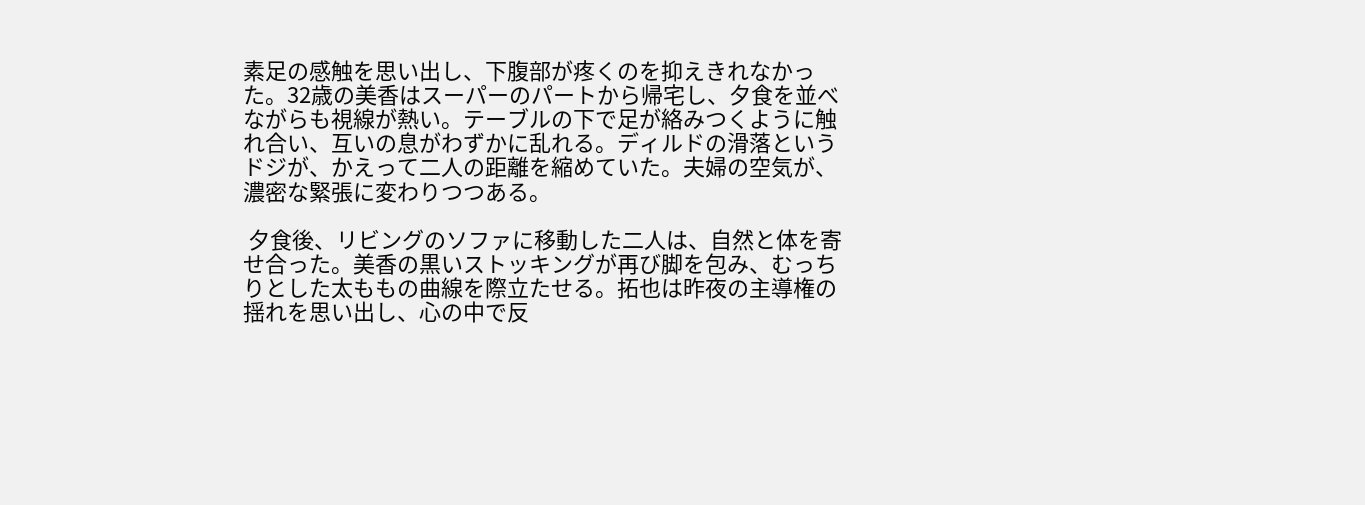素足の感触を思い出し、下腹部が疼くのを抑えきれなかった。32歳の美香はスーパーのパートから帰宅し、夕食を並べながらも視線が熱い。テーブルの下で足が絡みつくように触れ合い、互いの息がわずかに乱れる。ディルドの滑落というドジが、かえって二人の距離を縮めていた。夫婦の空気が、濃密な緊張に変わりつつある。

 夕食後、リビングのソファに移動した二人は、自然と体を寄せ合った。美香の黒いストッキングが再び脚を包み、むっちりとした太ももの曲線を際立たせる。拓也は昨夜の主導権の揺れを思い出し、心の中で反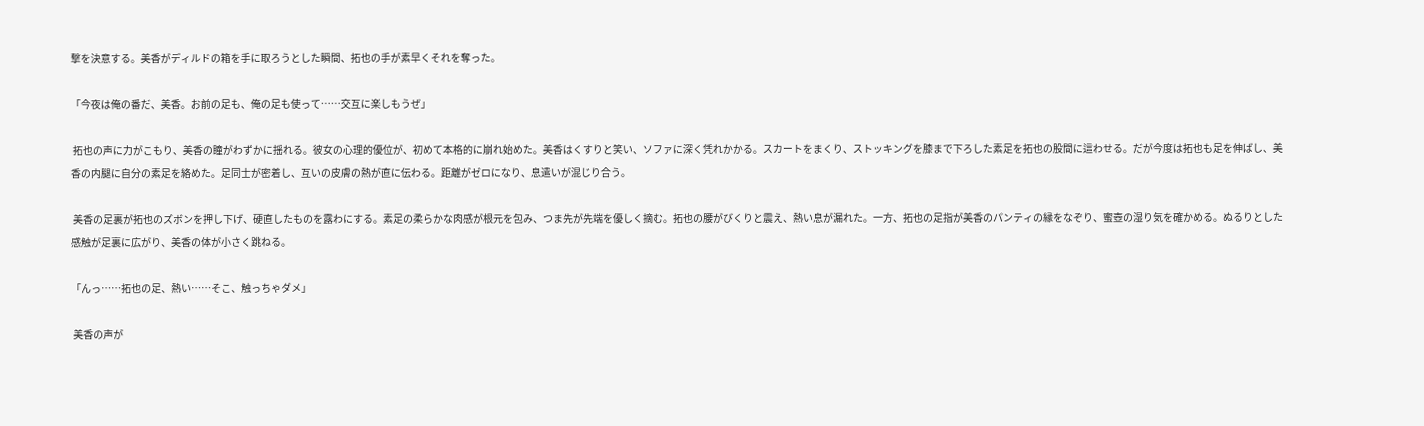撃を決意する。美香がディルドの箱を手に取ろうとした瞬間、拓也の手が素早くそれを奪った。

「今夜は俺の番だ、美香。お前の足も、俺の足も使って……交互に楽しもうぜ」

 拓也の声に力がこもり、美香の瞳がわずかに揺れる。彼女の心理的優位が、初めて本格的に崩れ始めた。美香はくすりと笑い、ソファに深く凭れかかる。スカートをまくり、ストッキングを膝まで下ろした素足を拓也の股間に這わせる。だが今度は拓也も足を伸ばし、美香の内腿に自分の素足を絡めた。足同士が密着し、互いの皮膚の熱が直に伝わる。距離がゼロになり、息遣いが混じり合う。

 美香の足裏が拓也のズボンを押し下げ、硬直したものを露わにする。素足の柔らかな肉感が根元を包み、つま先が先端を優しく摘む。拓也の腰がびくりと震え、熱い息が漏れた。一方、拓也の足指が美香のパンティの縁をなぞり、蜜壺の湿り気を確かめる。ぬるりとした感触が足裏に広がり、美香の体が小さく跳ねる。

「んっ……拓也の足、熱い……そこ、触っちゃダメ」

 美香の声が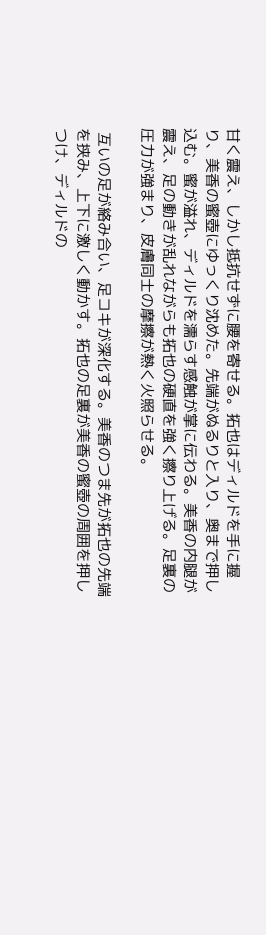甘く震え、しかし抵抗せずに腰を寄せる。拓也はディルドを手に握り、美香の蜜壺にゆっくり沈めた。先端がぬるりと入り、奥まで押し込む。蜜が溢れ、ディルドを濡らす感触が掌に伝わる。美香の内腿が震え、足の動きが乱れながらも拓也の硬直を強く擦り上げる。足裏の圧力が強まり、皮膚同士の摩擦が熱く火照らせる。

 互いの足が絡み合い、足コキが深化する。美香のつま先が拓也の先端を挟み、上下に激しく動かす。拓也の足裏が美香の蜜壺の周囲を押しつけ、ディルドの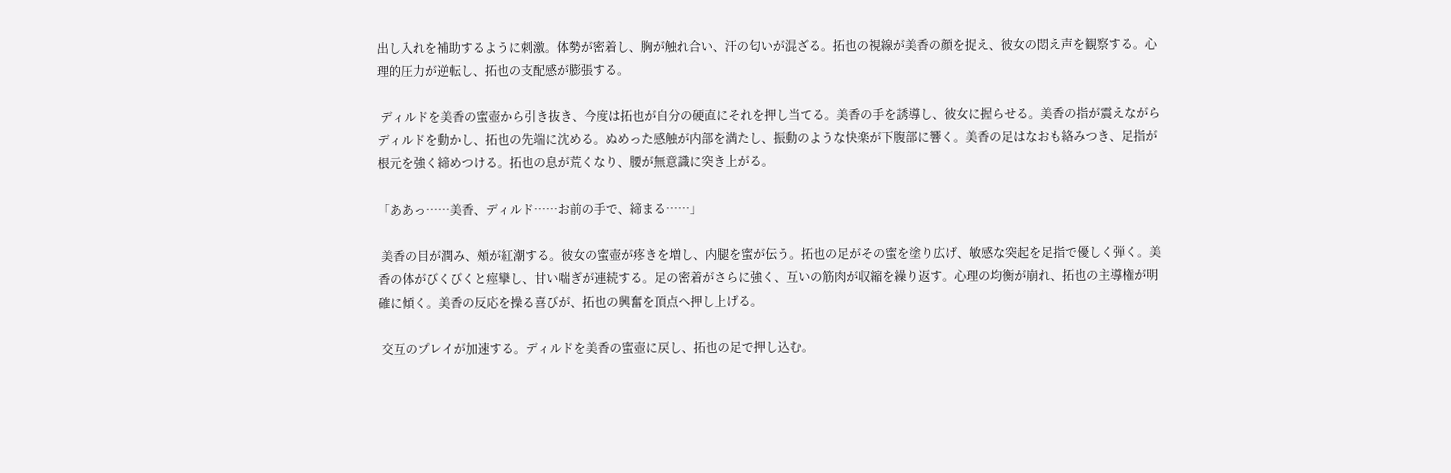出し入れを補助するように刺激。体勢が密着し、胸が触れ合い、汗の匂いが混ざる。拓也の視線が美香の顔を捉え、彼女の悶え声を観察する。心理的圧力が逆転し、拓也の支配感が膨張する。

 ディルドを美香の蜜壺から引き抜き、今度は拓也が自分の硬直にそれを押し当てる。美香の手を誘導し、彼女に握らせる。美香の指が震えながらディルドを動かし、拓也の先端に沈める。ぬめった感触が内部を満たし、振動のような快楽が下腹部に響く。美香の足はなおも絡みつき、足指が根元を強く締めつける。拓也の息が荒くなり、腰が無意識に突き上がる。

「ああっ……美香、ディルド……お前の手で、締まる……」

 美香の目が潤み、頰が紅潮する。彼女の蜜壺が疼きを増し、内腿を蜜が伝う。拓也の足がその蜜を塗り広げ、敏感な突起を足指で優しく弾く。美香の体がびくびくと痙攣し、甘い喘ぎが連続する。足の密着がさらに強く、互いの筋肉が収縮を繰り返す。心理の均衡が崩れ、拓也の主導権が明確に傾く。美香の反応を操る喜びが、拓也の興奮を頂点へ押し上げる。

 交互のプレイが加速する。ディルドを美香の蜜壺に戻し、拓也の足で押し込む。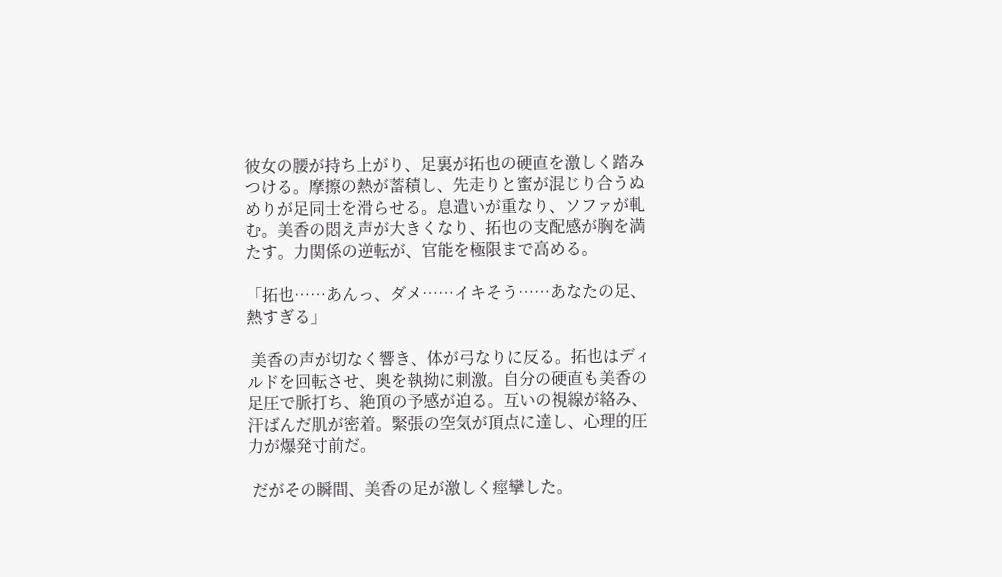彼女の腰が持ち上がり、足裏が拓也の硬直を激しく踏みつける。摩擦の熱が蓄積し、先走りと蜜が混じり合うぬめりが足同士を滑らせる。息遣いが重なり、ソファが軋む。美香の悶え声が大きくなり、拓也の支配感が胸を満たす。力関係の逆転が、官能を極限まで高める。

「拓也……あんっ、ダメ……イキそう……あなたの足、熱すぎる」

 美香の声が切なく響き、体が弓なりに反る。拓也はディルドを回転させ、奥を執拗に刺激。自分の硬直も美香の足圧で脈打ち、絶頂の予感が迫る。互いの視線が絡み、汗ばんだ肌が密着。緊張の空気が頂点に達し、心理的圧力が爆発寸前だ。

 だがその瞬間、美香の足が激しく痙攣した。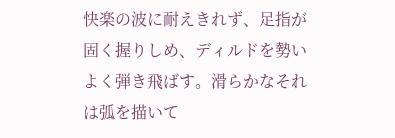快楽の波に耐えきれず、足指が固く握りしめ、ディルドを勢いよく弾き飛ばす。滑らかなそれは弧を描いて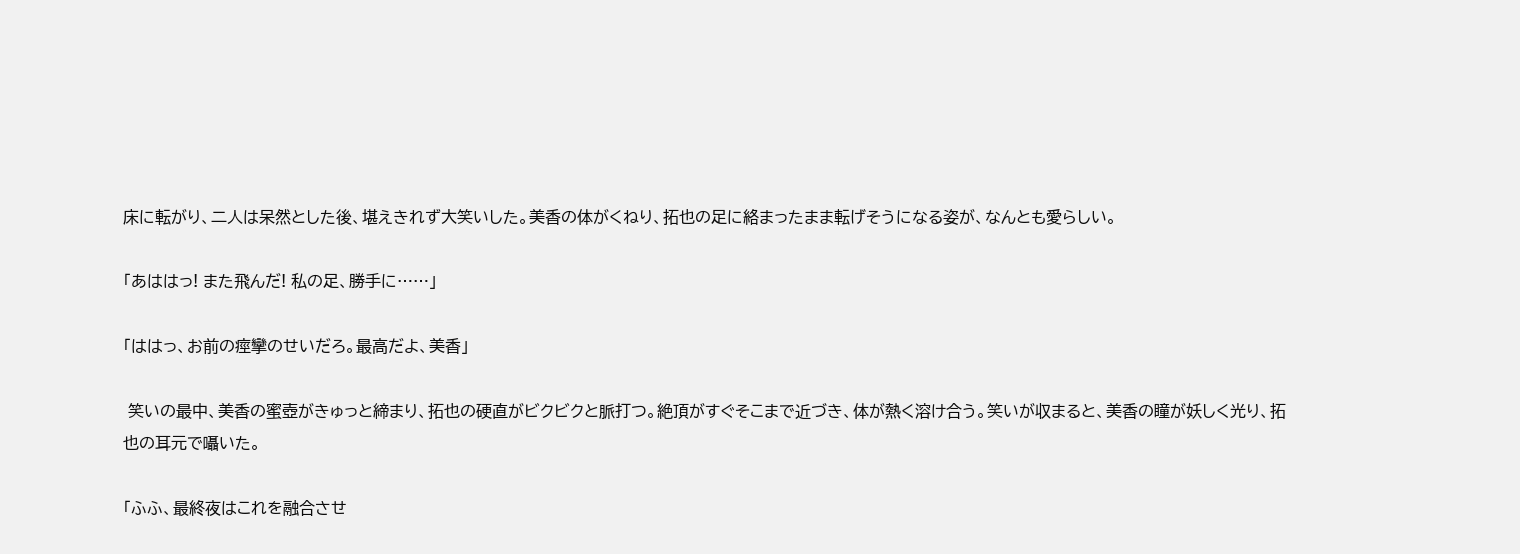床に転がり、二人は呆然とした後、堪えきれず大笑いした。美香の体がくねり、拓也の足に絡まったまま転げそうになる姿が、なんとも愛らしい。

「あははっ! また飛んだ! 私の足、勝手に……」

「ははっ、お前の痙攣のせいだろ。最高だよ、美香」

 笑いの最中、美香の蜜壺がきゅっと締まり、拓也の硬直がビクビクと脈打つ。絶頂がすぐそこまで近づき、体が熱く溶け合う。笑いが収まると、美香の瞳が妖しく光り、拓也の耳元で囁いた。

「ふふ、最終夜はこれを融合させ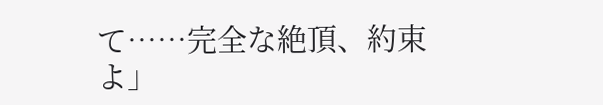て……完全な絶頂、約束よ」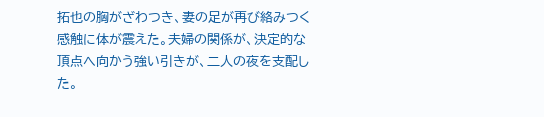拓也の胸がざわつき、妻の足が再び絡みつく感触に体が震えた。夫婦の関係が、決定的な頂点へ向かう強い引きが、二人の夜を支配した。